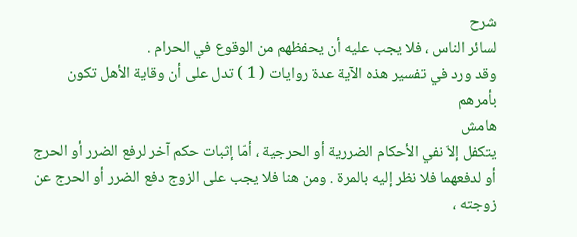شرح
لسائر الناس ، فلا يجب عليه أن يحفظهم من الوقوع في الحرام .
وقد ورد في تفسير هذه الآية عدة روايات ( 1 ) تدل على أن وقاية الأهل تكون بأمرهم
هامش
يتكفل إلاّ نفي الأحكام الضررية أو الحرجية ، أمّا إثبات حكم آخر لرفع الضرر أو الحرج أو لدفعهما فلا نظر إليه بالمرة . ومن هنا فلا يجب على الزوج دفع الضرر أو الحرج عن زوجته ،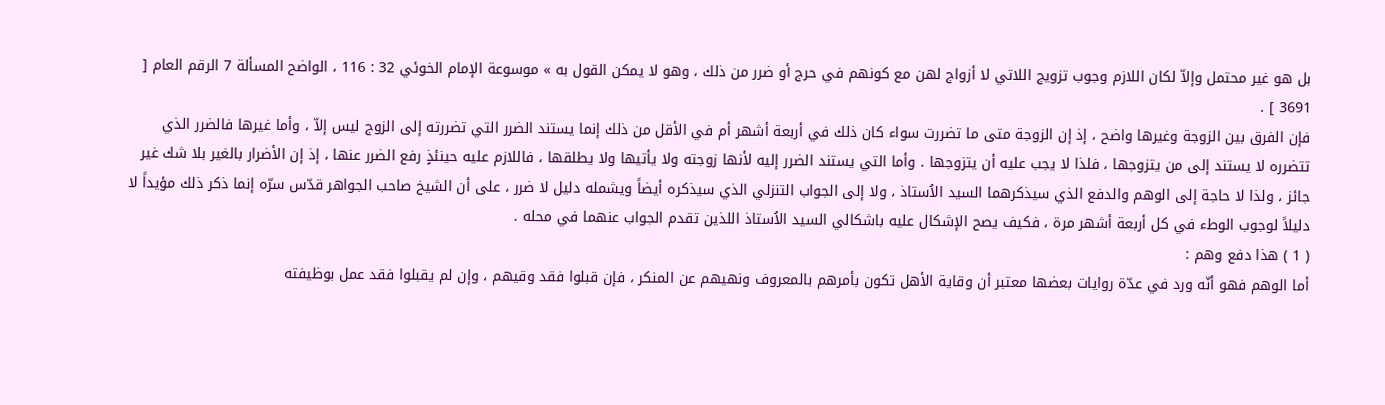بل هو غير محتمل وإلاّ لكان اللازم وجوب تزويج اللاتي لا أزواج لهن مع كونهم في حرج أو ضرر من ذلك ، وهو لا يمكن القول به » موسوعة الإمام الخوئي 32 : 116 ، الواضح المسألة 7 الرقم العام [ 3691 ] .
فإن الفرق بين الزوجة وغيرها واضح ، إذ إن الزوجة متى ما تضررت سواء كان ذلك في أربعة أشهر أم في الأقل من ذلك إنما يستند الضرر التي تضررته إلى الزوج ليس إلاّ ، وأما غيرها فالضرر الذي تتضرره لا يستند إلى من يتزوجها ، فلذا لا يجب عليه أن يتزوجها . وأما التي يستند الضرر إليه لأنها زوجته ولا يأتيها ولا يطلقها ، فاللازم عليه حينئذٍ رفع الضرر عنها ، إذ إن الأضرار بالغير بلا شك غير جائز ، ولذا لا حاجة إلى الوهم والدفع الذي سيذكرهما السيد الاُستاذ ، ولا إلى الجواب التنزلي الذي سيذكره أيضاً ويشمله دليل لا ضرر ، على أن الشيخ صاحب الجواهر قدّس سرّه إنما ذكر ذلك مؤيداً لا دليلاً لوجوب الوطء في كل أربعة أشهر مرة ، فكيف يصح الإشكال عليه باشكالي السيد الاُستاذ اللذين تقدم الجواب عنهما في محله .
( 1 ) هذا دفع وهم :
أما الوهم فهو أنّه ورد في عدّة روايات بعضها معتبر أن وقاية الأهل تكون بأمرهم بالمعروف ونهيهم عن المنكر ، فإن قبلوا فقد وقيهم ، وإن لم يقبلوا فقد عمل بوظيفته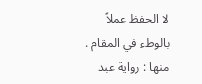لا الحفظ عملاً بالوطء في المقام .
منها : رواية عبد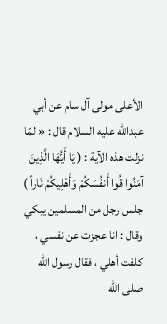الأعلى مولى آل سام عن أبي عبداللّه عليه السلام قال : « لمّا نزلت هذه الآية : ( يَا أَيُّهَا الَّذِينَ آمَنُوا قُوا أَنفُسَكُمْ وَأَهْلِيكُمْ نَاراً ) جلس رجل من المسلمين يبكي وقال : انا عجزت عن نفسي ، كلفت أهلي ، فقال رسول اللّه صلى اللّه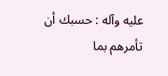عليه وآله : حسبك أن تأمرهم بما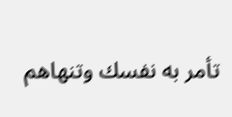تأمر به نفسك وتنهاهم